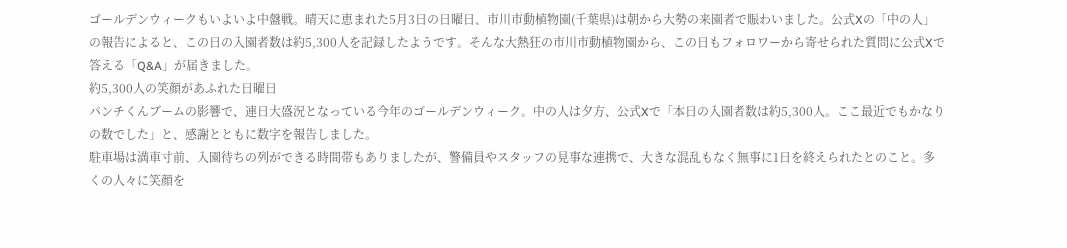ゴールデンウィークもいよいよ中盤戦。晴天に恵まれた5月3日の日曜日、市川市動植物園(千葉県)は朝から大勢の来園者で賑わいました。公式Xの「中の人」の報告によると、この日の入園者数は約5,300人を記録したようです。そんな大熱狂の市川市動植物園から、この日もフォロワーから寄せられた質問に公式Xで答える「Q&A」が届きました。
約5,300人の笑顔があふれた日曜日
パンチくんブームの影響で、連日大盛況となっている今年のゴールデンウィーク。中の人は夕方、公式Xで「本日の入園者数は約5,300人。ここ最近でもかなりの数でした」と、感謝とともに数字を報告しました。
駐車場は満車寸前、入園待ちの列ができる時間帯もありましたが、警備員やスタッフの見事な連携で、大きな混乱もなく無事に1日を終えられたとのこと。多くの人々に笑顔を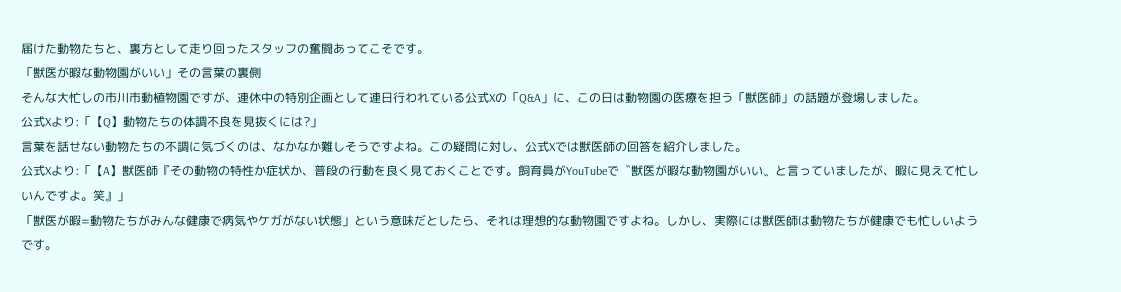届けた動物たちと、裏方として走り回ったスタッフの奮闘あってこそです。
「獣医が暇な動物園がいい」その言葉の裏側
そんな大忙しの市川市動植物園ですが、連休中の特別企画として連日行われている公式Xの「Q&A」に、この日は動物園の医療を担う「獣医師」の話題が登場しました。
公式Xより:「【Q】動物たちの体調不良を見抜くには?」
言葉を話せない動物たちの不調に気づくのは、なかなか難しそうですよね。この疑問に対し、公式Xでは獣医師の回答を紹介しました。
公式Xより:「【A】獣医師『その動物の特性か症状か、普段の行動を良く見ておくことです。飼育員がYouTubeで〝獣医が暇な動物園がいい〟と言っていましたが、暇に見えて忙しいんですよ。笑』」
「獣医が暇=動物たちがみんな健康で病気やケガがない状態」という意味だとしたら、それは理想的な動物園ですよね。しかし、実際には獣医師は動物たちが健康でも忙しいようです。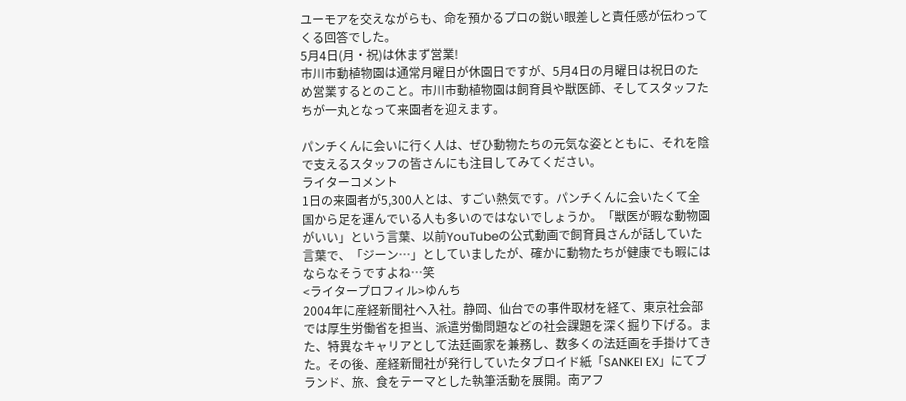ユーモアを交えながらも、命を預かるプロの鋭い眼差しと責任感が伝わってくる回答でした。
5月4日(月・祝)は休まず営業!
市川市動植物園は通常月曜日が休園日ですが、5月4日の月曜日は祝日のため営業するとのこと。市川市動植物園は飼育員や獣医師、そしてスタッフたちが一丸となって来園者を迎えます。

パンチくんに会いに行く人は、ぜひ動物たちの元気な姿とともに、それを陰で支えるスタッフの皆さんにも注目してみてください。
ライターコメント
1日の来園者が5,300人とは、すごい熱気です。パンチくんに会いたくて全国から足を運んでいる人も多いのではないでしょうか。「獣医が暇な動物園がいい」という言葉、以前YouTubeの公式動画で飼育員さんが話していた言葉で、「ジーン…」としていましたが、確かに動物たちが健康でも暇にはならなそうですよね…笑
<ライタープロフィル>ゆんち
2004年に産経新聞社へ入社。静岡、仙台での事件取材を経て、東京社会部では厚生労働省を担当、派遣労働問題などの社会課題を深く掘り下げる。また、特異なキャリアとして法廷画家を兼務し、数多くの法廷画を手掛けてきた。その後、産経新聞社が発行していたタブロイド紙「SANKEI EX」にてブランド、旅、食をテーマとした執筆活動を展開。南アフ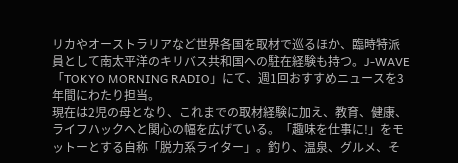リカやオーストラリアなど世界各国を取材で巡るほか、臨時特派員として南太平洋のキリバス共和国への駐在経験も持つ。J-WAVE「TOKYO MORNING RADIO」にて、週1回おすすめニュースを3年間にわたり担当。
現在は2児の母となり、これまでの取材経験に加え、教育、健康、ライフハックへと関心の幅を広げている。「趣味を仕事に!」をモットーとする自称「脱力系ライター」。釣り、温泉、グルメ、そ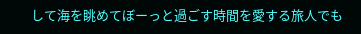して海を眺めてぼーっと過ごす時間を愛する旅人でも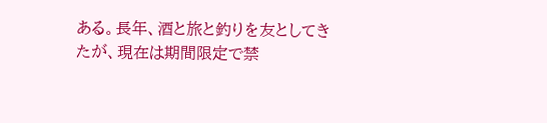ある。長年、酒と旅と釣りを友としてきたが、現在は期間限定で禁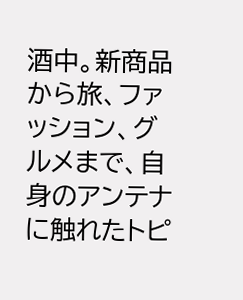酒中。新商品から旅、ファッション、グルメまで、自身のアンテナに触れたトピ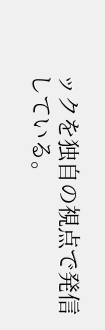ックを独自の視点で発信している。